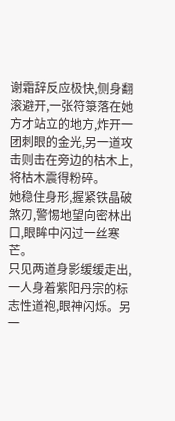谢霜辞反应极快,侧身翻滚避开,一张符箓落在她方才站立的地方,炸开一团刺眼的金光,另一道攻击则击在旁边的枯木上,将枯木震得粉碎。
她稳住身形,握紧铁晶破煞刃,警惕地望向密林出口,眼眸中闪过一丝寒芒。
只见两道身影缓缓走出,一人身着紫阳丹宗的标志性道袍,眼神闪烁。另一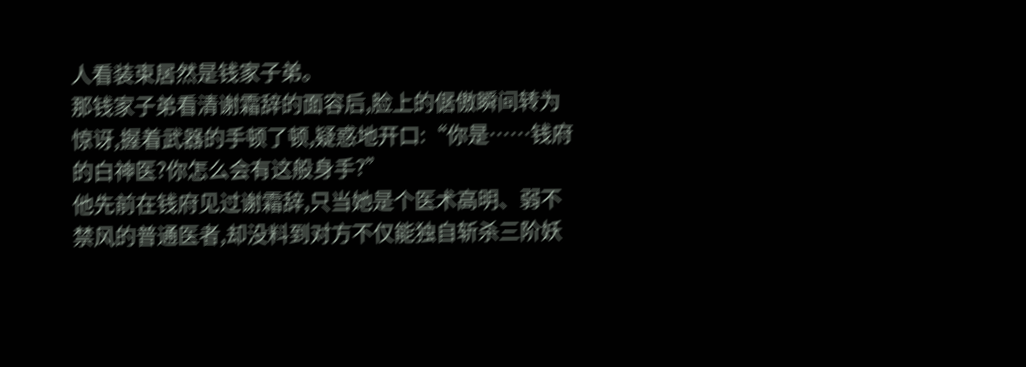人看装束居然是钱家子弟。
那钱家子弟看清谢霜辞的面容后,脸上的倨傲瞬间转为惊讶,握着武器的手顿了顿,疑惑地开口:“你是……钱府的白神医?你怎么会有这般身手?”
他先前在钱府见过谢霜辞,只当她是个医术高明、弱不禁风的普通医者,却没料到对方不仅能独自斩杀三阶妖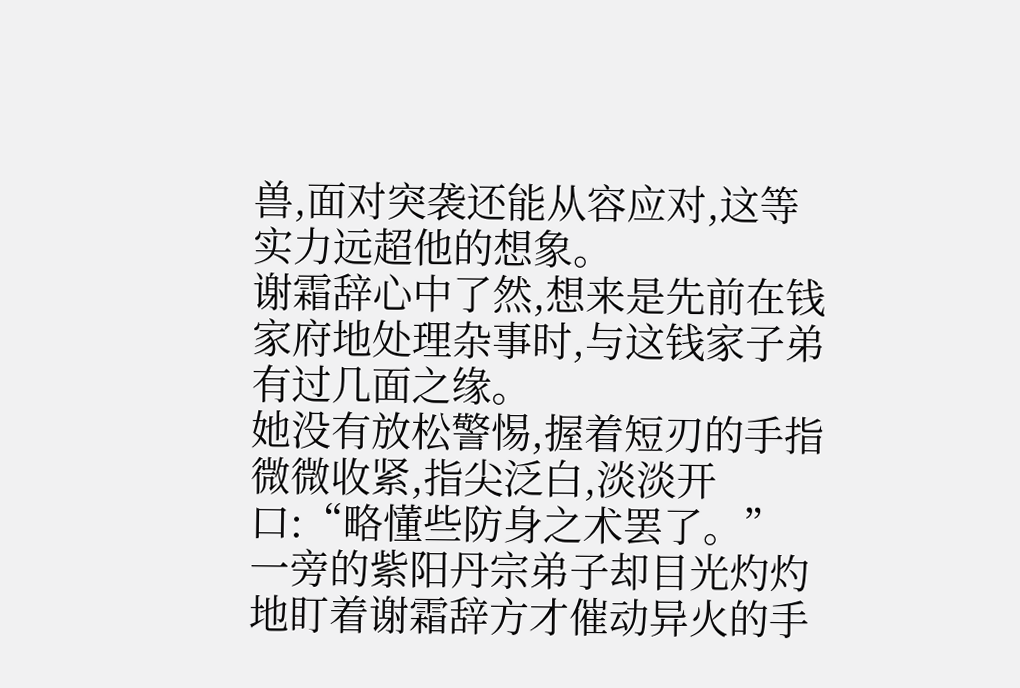兽,面对突袭还能从容应对,这等实力远超他的想象。
谢霜辞心中了然,想来是先前在钱家府地处理杂事时,与这钱家子弟有过几面之缘。
她没有放松警惕,握着短刃的手指微微收紧,指尖泛白,淡淡开口:“略懂些防身之术罢了。”
一旁的紫阳丹宗弟子却目光灼灼地盯着谢霜辞方才催动异火的手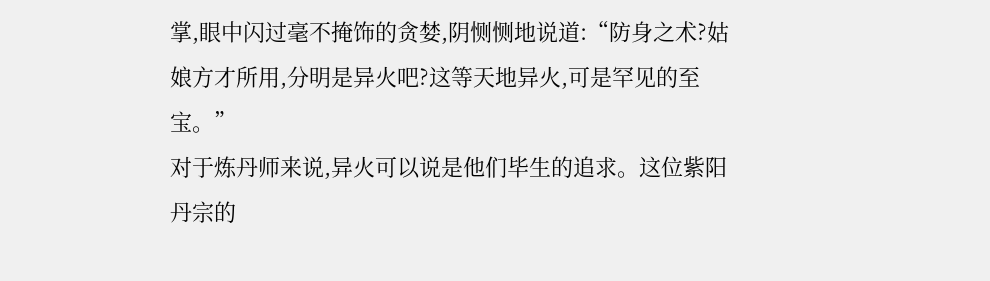掌,眼中闪过毫不掩饰的贪婪,阴恻恻地说道:“防身之术?姑娘方才所用,分明是异火吧?这等天地异火,可是罕见的至宝。”
对于炼丹师来说,异火可以说是他们毕生的追求。这位紫阳丹宗的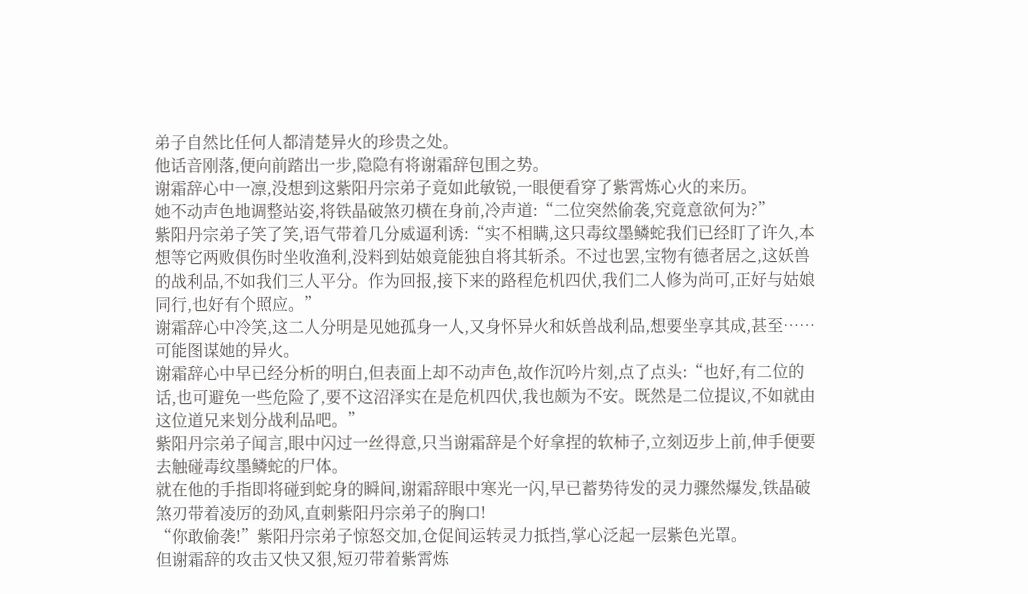弟子自然比任何人都清楚异火的珍贵之处。
他话音刚落,便向前踏出一步,隐隐有将谢霜辞包围之势。
谢霜辞心中一凛,没想到这紫阳丹宗弟子竟如此敏锐,一眼便看穿了紫霄炼心火的来历。
她不动声色地调整站姿,将铁晶破煞刃横在身前,冷声道:“二位突然偷袭,究竟意欲何为?”
紫阳丹宗弟子笑了笑,语气带着几分威逼利诱:“实不相瞒,这只毒纹墨鳞蛇我们已经盯了许久,本想等它两败俱伤时坐收渔利,没料到姑娘竟能独自将其斩杀。不过也罢,宝物有德者居之,这妖兽的战利品,不如我们三人平分。作为回报,接下来的路程危机四伏,我们二人修为尚可,正好与姑娘同行,也好有个照应。”
谢霜辞心中冷笑,这二人分明是见她孤身一人,又身怀异火和妖兽战利品,想要坐享其成,甚至……可能图谋她的异火。
谢霜辞心中早已经分析的明白,但表面上却不动声色,故作沉吟片刻,点了点头:“也好,有二位的话,也可避免一些危险了,要不这沼泽实在是危机四伏,我也颇为不安。既然是二位提议,不如就由这位道兄来划分战利品吧。”
紫阳丹宗弟子闻言,眼中闪过一丝得意,只当谢霜辞是个好拿捏的软柿子,立刻迈步上前,伸手便要去触碰毒纹墨鳞蛇的尸体。
就在他的手指即将碰到蛇身的瞬间,谢霜辞眼中寒光一闪,早已蓄势待发的灵力骤然爆发,铁晶破煞刃带着凌厉的劲风,直刺紫阳丹宗弟子的胸口!
“你敢偷袭!”紫阳丹宗弟子惊怒交加,仓促间运转灵力抵挡,掌心泛起一层紫色光罩。
但谢霜辞的攻击又快又狠,短刃带着紫霄炼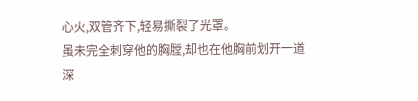心火,双管齐下,轻易撕裂了光罩。
虽未完全刺穿他的胸膛,却也在他胸前划开一道深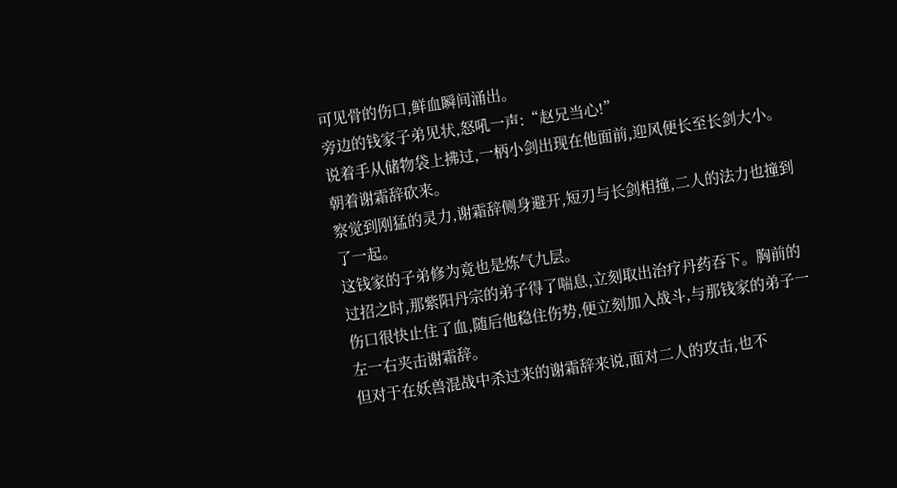可见骨的伤口,鲜血瞬间涌出。
旁边的钱家子弟见状,怒吼一声:“赵兄当心!”
说着手从储物袋上拂过,一柄小剑出现在他面前,迎风便长至长剑大小。朝着谢霜辞砍来。
察觉到刚猛的灵力,谢霜辞侧身避开,短刃与长剑相撞,二人的法力也撞到了一起。
这钱家的子弟修为竟也是炼气九层。
过招之时,那紫阳丹宗的弟子得了喘息,立刻取出治疗丹药吞下。胸前的伤口很快止住了血,随后他稳住伤势,便立刻加入战斗,与那钱家的弟子一左一右夹击谢霜辞。
但对于在妖兽混战中杀过来的谢霜辞来说,面对二人的攻击,也不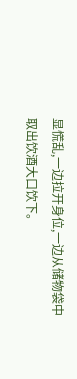显慌乱,一边拉开身位,一边从储物袋中取出饮酒大口饮下。